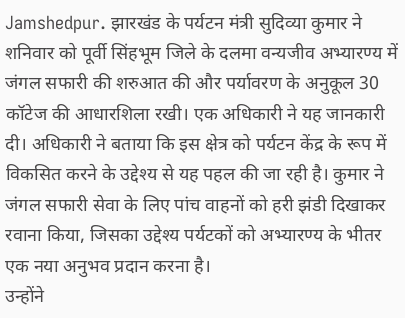Jamshedpur. झारखंड के पर्यटन मंत्री सुदिव्या कुमार ने शनिवार को पूर्वी सिंहभूम जिले के दलमा वन्यजीव अभ्यारण्य में जंगल सफारी की शरुआत की और पर्यावरण के अनुकूल 30 कॉटेज की आधारशिला रखी। एक अधिकारी ने यह जानकारी दी। अधिकारी ने बताया कि इस क्षेत्र को पर्यटन केंद्र के रूप में विकसित करने के उद्देश्य से यह पहल की जा रही है। कुमार ने जंगल सफारी सेवा के लिए पांच वाहनों को हरी झंडी दिखाकर रवाना किया, जिसका उद्देश्य पर्यटकों को अभ्यारण्य के भीतर एक नया अनुभव प्रदान करना है।
उन्होंने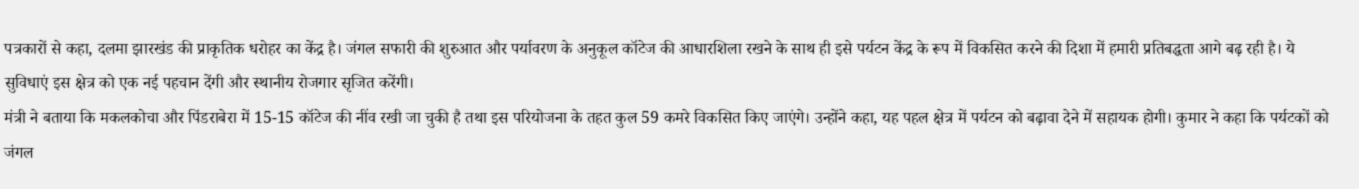पत्रकारों से कहा, दलमा झारखंड की प्राकृतिक धरोहर का केंद्र है। जंगल सफारी की शुरुआत और पर्यावरण के अनुकूल कॉटेज की आधारशिला रखने के साथ ही इसे पर्यटन केंद्र के रूप में विकसित करने की दिशा में हमारी प्रतिबद्धता आगे बढ़ रही है। ये सुविधाएं इस क्षेत्र को एक नई पहचान देंगी और स्थानीय रोजगार सृजित करेंगी।
मंत्री ने बताया कि मकलकोचा और पिंडराबेरा में 15-15 कॉटेज की नींव रखी जा चुकी है तथा इस परियोजना के तहत कुल 59 कमरे विकसित किए जाएंगे। उन्होंने कहा, यह पहल क्षेत्र में पर्यटन को बढ़ावा देने में सहायक होगी। कुमार ने कहा कि पर्यटकों को जंगल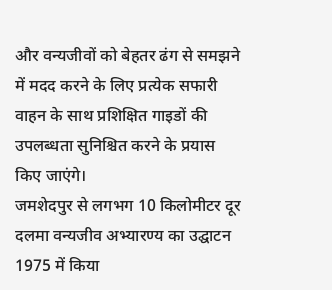और वन्यजीवों को बेहतर ढंग से समझने में मदद करने के लिए प्रत्येक सफारी वाहन के साथ प्रशिक्षित गाइडों की उपलब्धता सुनिश्चित करने के प्रयास किए जाएंगे।
जमशेदपुर से लगभग 10 किलोमीटर दूर दलमा वन्यजीव अभ्यारण्य का उद्घाटन 1975 में किया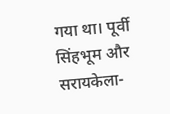गया था। पूर्वी सिंहभूम और सरायकेला-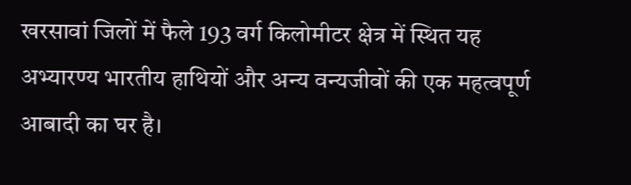खरसावां जिलों में फैले 193 वर्ग किलोमीटर क्षेत्र में स्थित यह अभ्यारण्य भारतीय हाथियों और अन्य वन्यजीवों की एक महत्वपूर्ण आबादी का घर है।